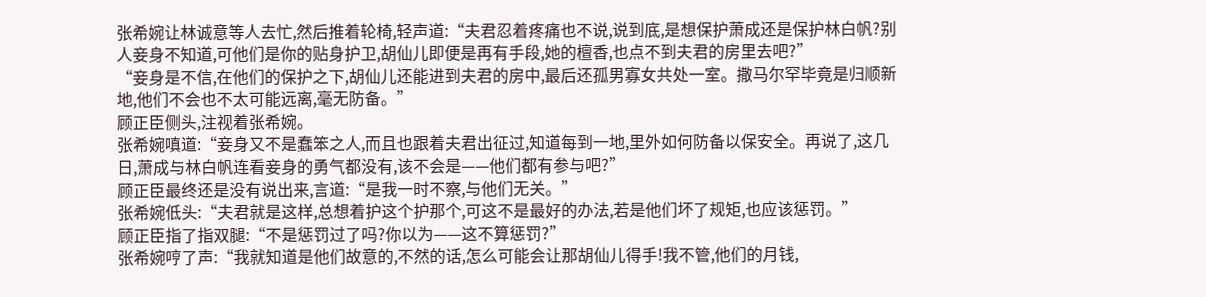张希婉让林诚意等人去忙,然后推着轮椅,轻声道:“夫君忍着疼痛也不说,说到底,是想保护萧成还是保护林白帆?别人妾身不知道,可他们是你的贴身护卫,胡仙儿即便是再有手段,她的檀香,也点不到夫君的房里去吧?”
“妾身是不信,在他们的保护之下,胡仙儿还能进到夫君的房中,最后还孤男寡女共处一室。撒马尔罕毕竟是归顺新地,他们不会也不太可能远离,毫无防备。”
顾正臣侧头,注视着张希婉。
张希婉嗔道:“妾身又不是蠢笨之人,而且也跟着夫君出征过,知道每到一地,里外如何防备以保安全。再说了,这几日,萧成与林白帆连看妾身的勇气都没有,该不会是——他们都有参与吧?”
顾正臣最终还是没有说出来,言道:“是我一时不察,与他们无关。”
张希婉低头:“夫君就是这样,总想着护这个护那个,可这不是最好的办法,若是他们坏了规矩,也应该惩罚。”
顾正臣指了指双腿:“不是惩罚过了吗?你以为——这不算惩罚?”
张希婉哼了声:“我就知道是他们故意的,不然的话,怎么可能会让那胡仙儿得手!我不管,他们的月钱,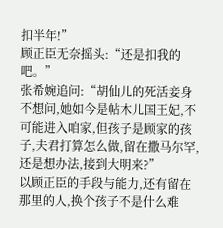扣半年!”
顾正臣无奈摇头:“还是扣我的吧。”
张希婉追问:“胡仙儿的死活妾身不想问,她如今是帖木儿国王妃,不可能进入咱家,但孩子是顾家的孩子,夫君打算怎么做,留在撒马尔罕,还是想办法,接到大明来?”
以顾正臣的手段与能力,还有留在那里的人,换个孩子不是什么难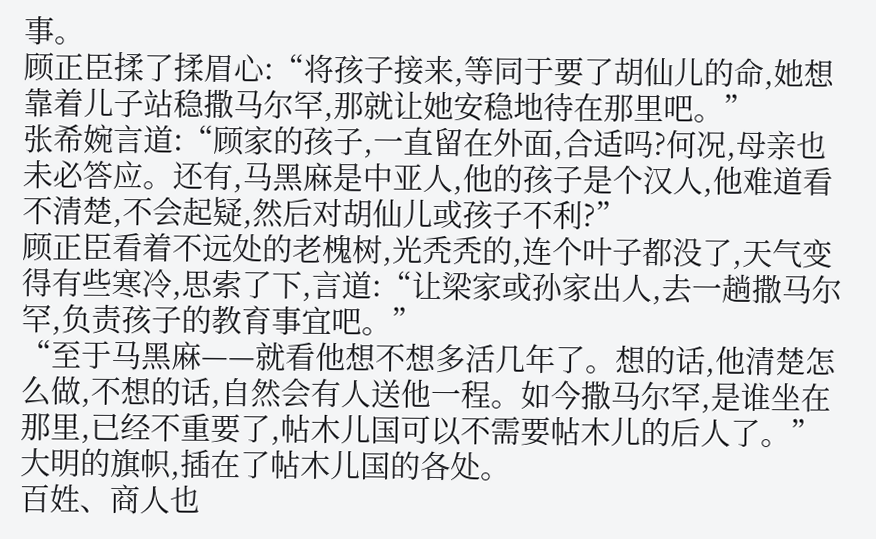事。
顾正臣揉了揉眉心:“将孩子接来,等同于要了胡仙儿的命,她想靠着儿子站稳撒马尔罕,那就让她安稳地待在那里吧。”
张希婉言道:“顾家的孩子,一直留在外面,合适吗?何况,母亲也未必答应。还有,马黑麻是中亚人,他的孩子是个汉人,他难道看不清楚,不会起疑,然后对胡仙儿或孩子不利?”
顾正臣看着不远处的老槐树,光秃秃的,连个叶子都没了,天气变得有些寒冷,思索了下,言道:“让梁家或孙家出人,去一趟撒马尔罕,负责孩子的教育事宜吧。”
“至于马黑麻——就看他想不想多活几年了。想的话,他清楚怎么做,不想的话,自然会有人送他一程。如今撒马尔罕,是谁坐在那里,已经不重要了,帖木儿国可以不需要帖木儿的后人了。”
大明的旗帜,插在了帖木儿国的各处。
百姓、商人也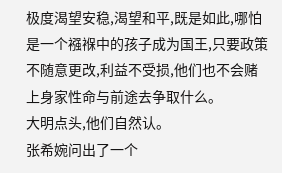极度渴望安稳,渴望和平,既是如此,哪怕是一个襁褓中的孩子成为国王,只要政策不随意更改,利益不受损,他们也不会赌上身家性命与前途去争取什么。
大明点头,他们自然认。
张希婉问出了一个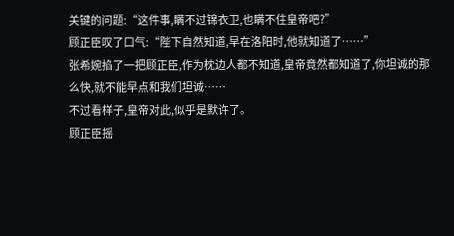关键的问题:“这件事,瞒不过锦衣卫,也瞒不住皇帝吧?”
顾正臣叹了口气:“陛下自然知道,早在洛阳时,他就知道了……”
张希婉掐了一把顾正臣,作为枕边人都不知道,皇帝竟然都知道了,你坦诚的那么快,就不能早点和我们坦诚……
不过看样子,皇帝对此,似乎是默许了。
顾正臣摇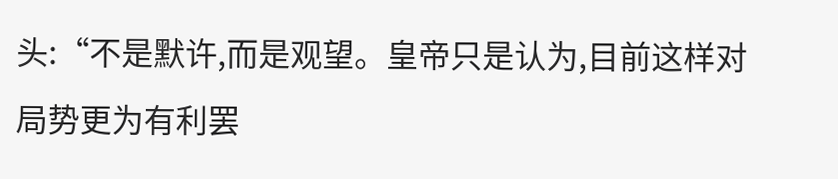头:“不是默许,而是观望。皇帝只是认为,目前这样对局势更为有利罢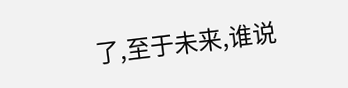了,至于未来,谁说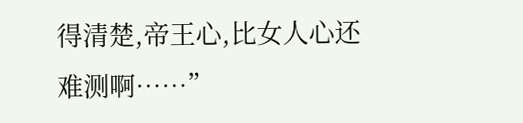得清楚,帝王心,比女人心还难测啊……”